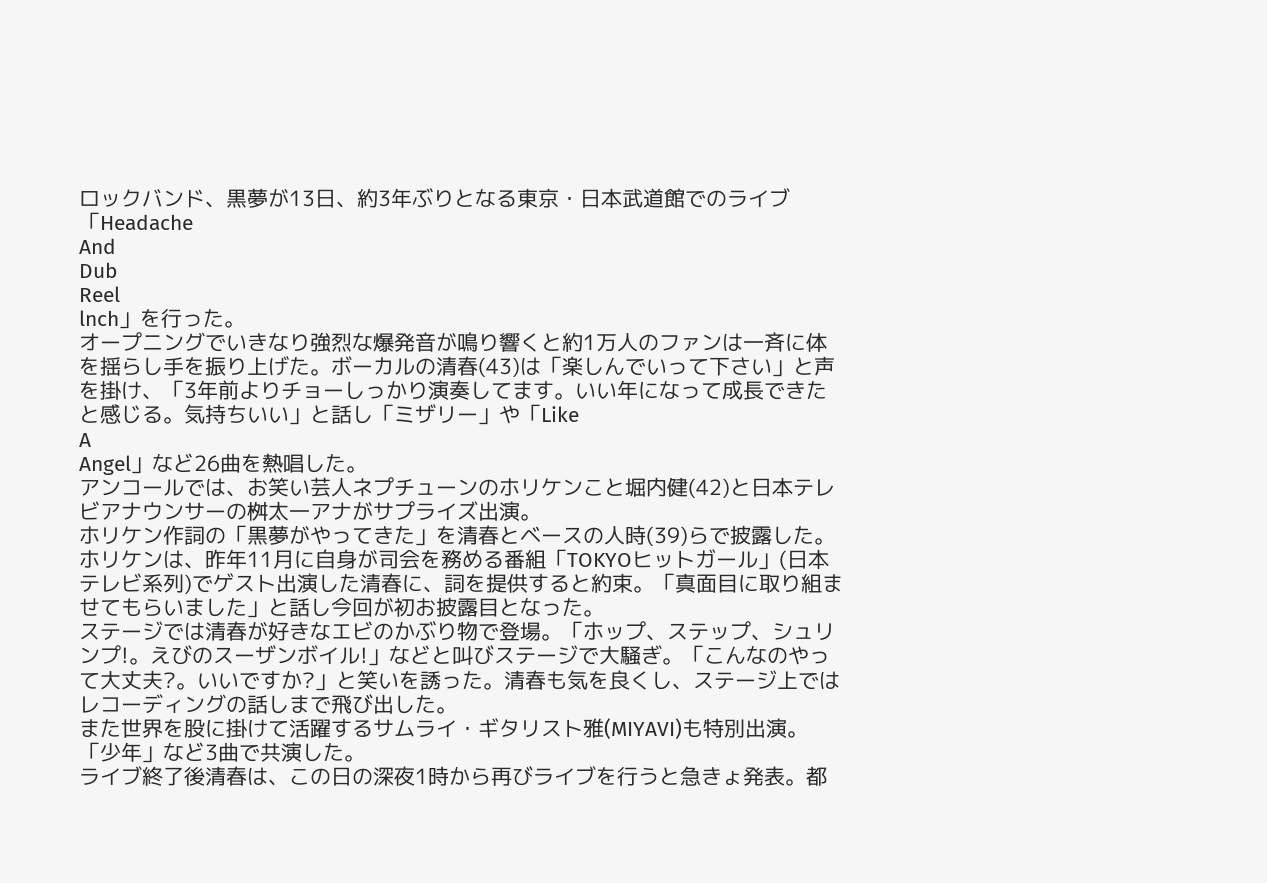ロックバンド、黒夢が13日、約3年ぶりとなる東京・日本武道館でのライブ「Headache
And
Dub
Reel
lnch」を行った。
オープニングでいきなり強烈な爆発音が鳴り響くと約1万人のファンは一斉に体を揺らし手を振り上げた。ボーカルの清春(43)は「楽しんでいって下さい」と声を掛け、「3年前よりチョーしっかり演奏してます。いい年になって成長できたと感じる。気持ちいい」と話し「ミザリー」や「Like
A
Angel」など26曲を熱唱した。
アンコールでは、お笑い芸人ネプチューンのホリケンこと堀内健(42)と日本テレビアナウンサーの桝太一アナがサプライズ出演。
ホリケン作詞の「黒夢がやってきた」を清春とベースの人時(39)らで披露した。ホリケンは、昨年11月に自身が司会を務める番組「TOKYOヒットガール」(日本テレビ系列)でゲスト出演した清春に、詞を提供すると約束。「真面目に取り組ませてもらいました」と話し今回が初お披露目となった。
ステージでは清春が好きなエビのかぶり物で登場。「ホップ、ステップ、シュリンプ!。えびのスーザンボイル!」などと叫びステージで大騒ぎ。「こんなのやって大丈夫?。いいですか?」と笑いを誘った。清春も気を良くし、ステージ上ではレコーディングの話しまで飛び出した。
また世界を股に掛けて活躍するサムライ・ギタリスト雅(MIYAVI)も特別出演。「少年」など3曲で共演した。
ライブ終了後清春は、この日の深夜1時から再びライブを行うと急きょ発表。都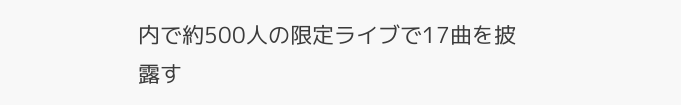内で約500人の限定ライブで17曲を披露す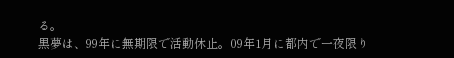る。
黒夢は、99年に無期限で活動休止。09年1月に都内で一夜限り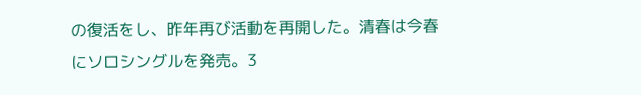の復活をし、昨年再び活動を再開した。清春は今春にソロシングルを発売。3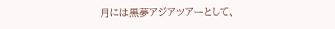月には黒夢アジアツアーとして、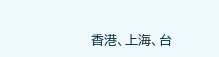香港、上海、台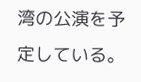湾の公演を予定している。